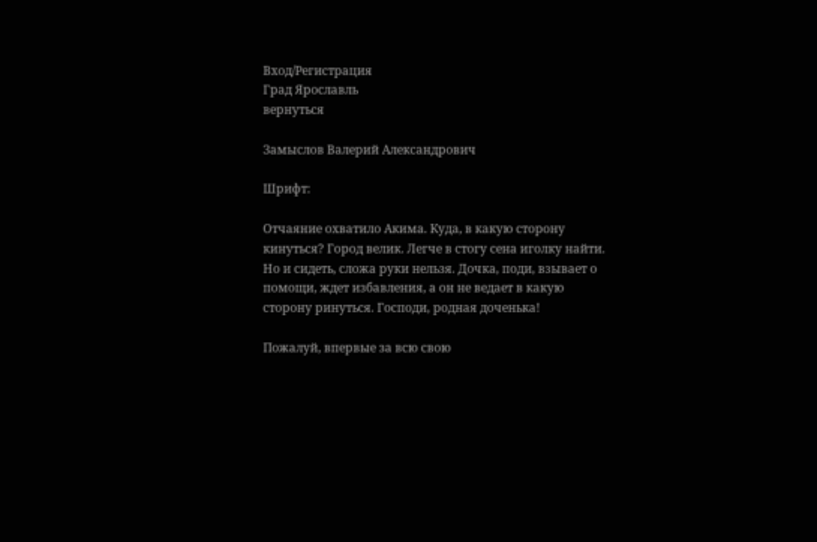Вход/Регистрация
Град Ярославль
вернуться

Замыслов Валерий Александрович

Шрифт:

Отчаяние охватило Акима. Куда, в какую сторону кинуться? Город велик. Легче в стогу сена иголку найти. Но и сидеть, сложа руки нельзя. Дочка, поди, взывает о помощи, ждет избавления, а он не ведает в какую сторону ринуться. Господи, родная доченька!

Пожалуй, впервые за всю свою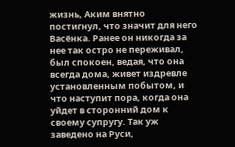жизнь, Аким внятно постигнул, что значит для него Васёнка. Ранее он никогда за нее так остро не переживал, был спокоен, ведая, что она всегда дома, живет издревле установленным побытом, и что наступит пора, когда она уйдет в сторонний дом к своему супругу. Так уж заведено на Руси,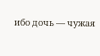ибо дочь — чужая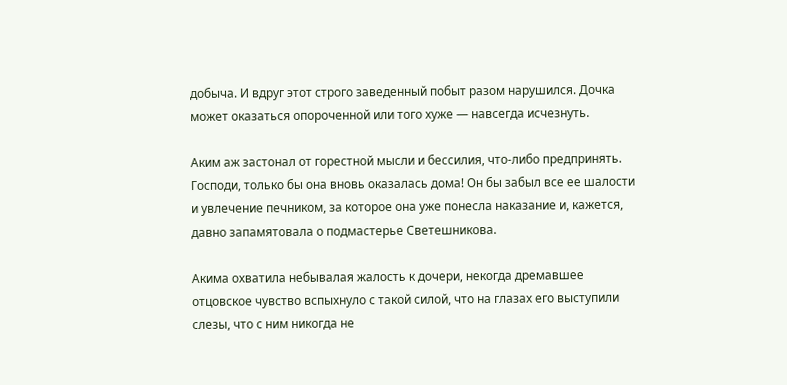добыча. И вдруг этот строго заведенный побыт разом нарушился. Дочка может оказаться опороченной или того хуже — навсегда исчезнуть.

Аким аж застонал от горестной мысли и бессилия, что-либо предпринять. Господи, только бы она вновь оказалась дома! Он бы забыл все ее шалости и увлечение печником, за которое она уже понесла наказание и, кажется, давно запамятовала о подмастерье Светешникова.

Акима охватила небывалая жалость к дочери, некогда дремавшее отцовское чувство вспыхнуло с такой силой, что на глазах его выступили слезы, что с ним никогда не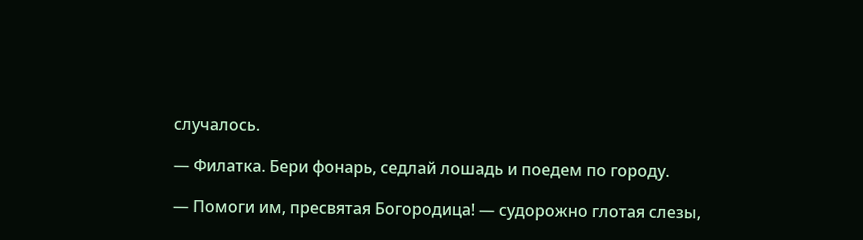случалось.

— Филатка. Бери фонарь, седлай лошадь и поедем по городу.

— Помоги им, пресвятая Богородица! — судорожно глотая слезы,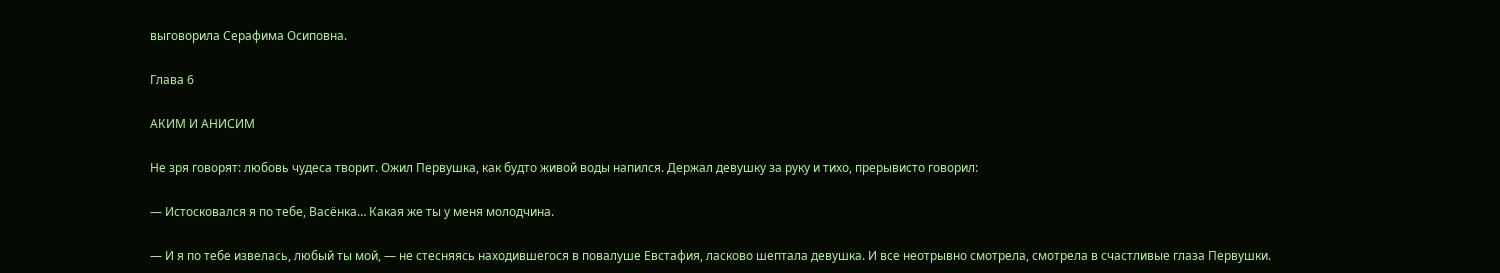выговорила Серафима Осиповна.

Глава 6

АКИМ И АНИСИМ

Не зря говорят: любовь чудеса творит. Ожил Первушка, как будто живой воды напился. Держал девушку за руку и тихо, прерывисто говорил:

— Истосковался я по тебе, Васёнка… Какая же ты у меня молодчина.

— И я по тебе извелась, любый ты мой, — не стесняясь находившегося в повалуше Евстафия, ласково шептала девушка. И все неотрывно смотрела, смотрела в счастливые глаза Первушки.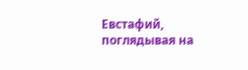Евстафий, поглядывая на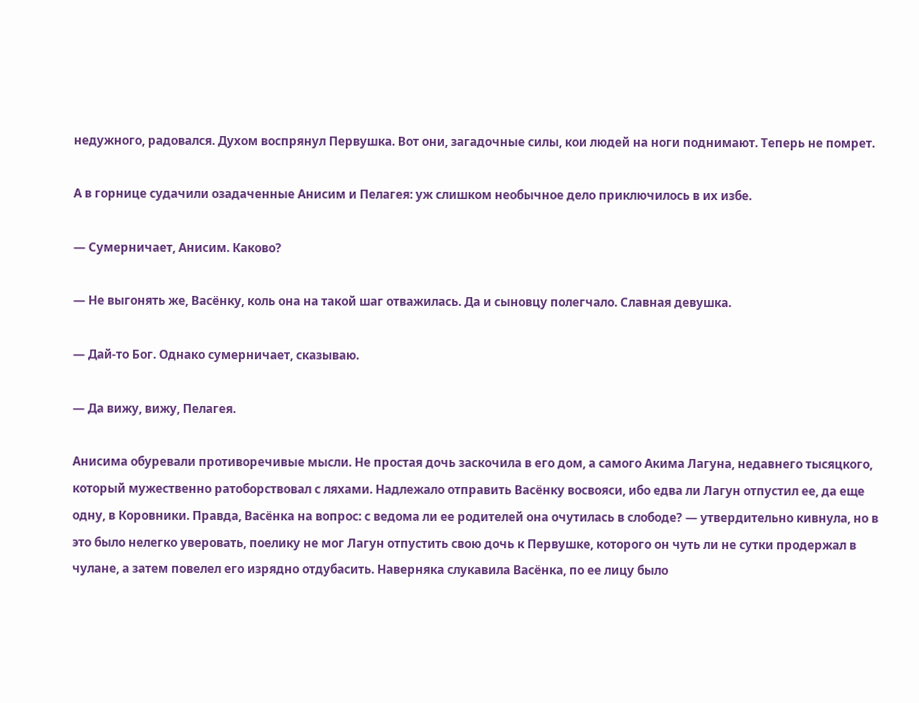недужного, радовался. Духом воспрянул Первушка. Вот они, загадочные силы, кои людей на ноги поднимают. Теперь не помрет.

А в горнице судачили озадаченные Анисим и Пелагея: уж слишком необычное дело приключилось в их избе.

— Сумерничает, Анисим. Каково?

— Не выгонять же, Васёнку, коль она на такой шаг отважилась. Да и сыновцу полегчало. Славная девушка.

— Дай-то Бог. Однако сумерничает, сказываю.

— Да вижу, вижу, Пелагея.

Анисима обуревали противоречивые мысли. Не простая дочь заскочила в его дом, а самого Акима Лагуна, недавнего тысяцкого, который мужественно ратоборствовал с ляхами. Надлежало отправить Васёнку восвояси, ибо едва ли Лагун отпустил ее, да еще одну, в Коровники. Правда, Васёнка на вопрос: с ведома ли ее родителей она очутилась в слободе? — утвердительно кивнула, но в это было нелегко уверовать, поелику не мог Лагун отпустить свою дочь к Первушке, которого он чуть ли не сутки продержал в чулане, а затем повелел его изрядно отдубасить. Наверняка слукавила Васёнка, по ее лицу было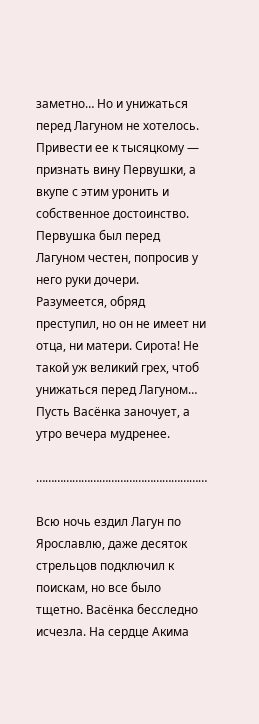заметно… Но и унижаться перед Лагуном не хотелось. Привести ее к тысяцкому — признать вину Первушки, а вкупе с этим уронить и собственное достоинство. Первушка был перед Лагуном честен, попросив у него руки дочери. Разумеется, обряд преступил, но он не имеет ни отца, ни матери. Сирота! Не такой уж великий грех, чтоб унижаться перед Лагуном… Пусть Васёнка заночует, а утро вечера мудренее.

…………………………………………………

Всю ночь ездил Лагун по Ярославлю, даже десяток стрельцов подключил к поискам, но все было тщетно. Васёнка бесследно исчезла. На сердце Акима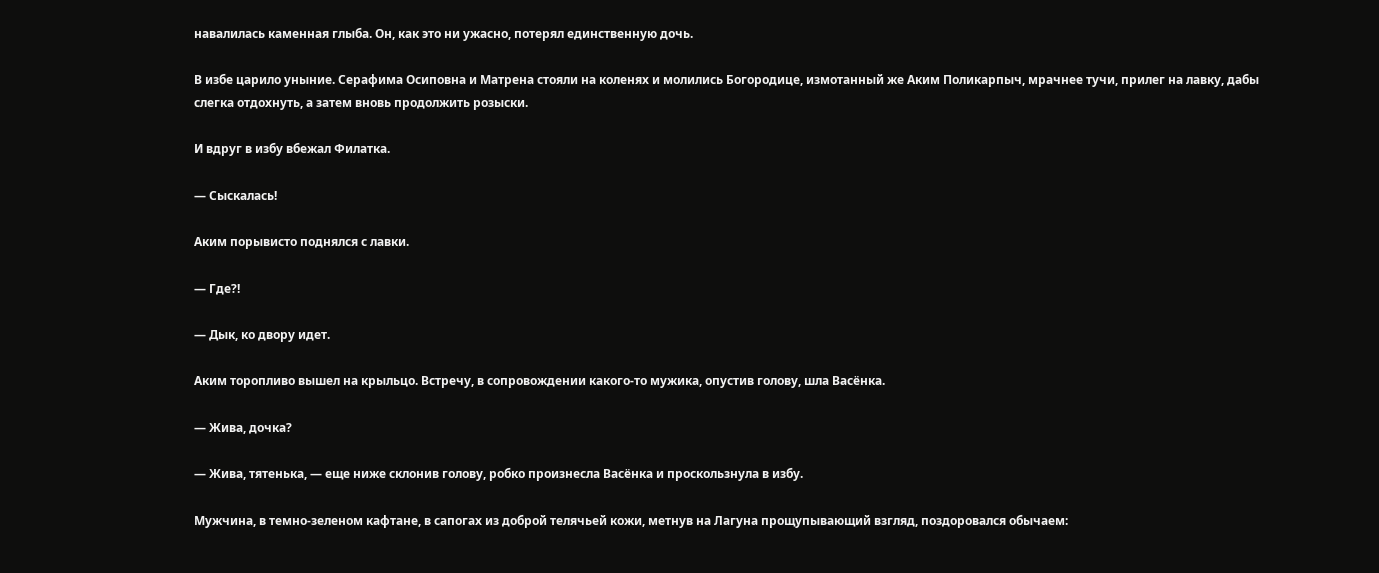навалилась каменная глыба. Он, как это ни ужасно, потерял единственную дочь.

В избе царило уныние. Серафима Осиповна и Матрена стояли на коленях и молились Богородице, измотанный же Аким Поликарпыч, мрачнее тучи, прилег на лавку, дабы слегка отдохнуть, а затем вновь продолжить розыски.

И вдруг в избу вбежал Филатка.

— Сыскалась!

Аким порывисто поднялся с лавки.

— Где?!

— Дык, ко двору идет.

Аким торопливо вышел на крыльцо. Встречу, в сопровождении какого-то мужика, опустив голову, шла Васёнка.

— Жива, дочка?

— Жива, тятенька, — еще ниже склонив голову, робко произнесла Васёнка и проскользнула в избу.

Мужчина, в темно-зеленом кафтане, в сапогах из доброй телячьей кожи, метнув на Лагуна прощупывающий взгляд, поздоровался обычаем: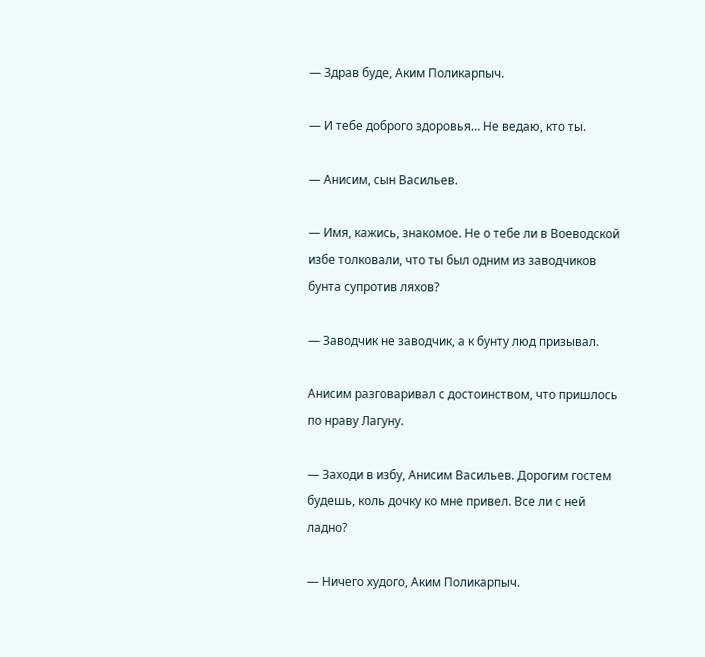— Здрав буде, Аким Поликарпыч.

— И тебе доброго здоровья… Не ведаю, кто ты.

— Анисим, сын Васильев.

— Имя, кажись, знакомое. Не о тебе ли в Воеводской избе толковали, что ты был одним из заводчиков бунта супротив ляхов?

— Заводчик не заводчик, а к бунту люд призывал.

Анисим разговаривал с достоинством, что пришлось по нраву Лагуну.

— Заходи в избу, Анисим Васильев. Дорогим гостем будешь, коль дочку ко мне привел. Все ли с ней ладно?

— Ничего худого, Аким Поликарпыч.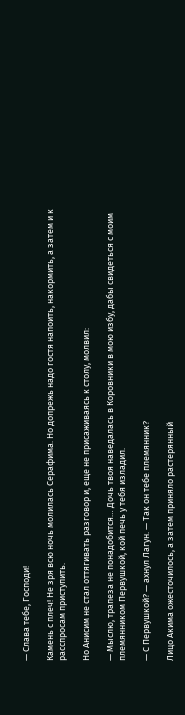— Слава тебе, Господи!

Камень с плеч! Не зря всю ночь молилась Серафима. Но допрежь надо гостя напоить, накормить, а затем и к расспросам приступить.

Но Анисим не стал оттягивать разговор и, еще не присаживаясь к столу, молвил:

— Мыслю, трапеза не понадобится… Дочь твоя наведалась в Коровники в мою избу, дабы свидеться с моим племянником Первушкой, кой печь у тебя изладил.

— С Первушкой? — ахнул Лагун. — Так он тебе племянник?

Лицо Акима ожесточилось, а затем приняло растерянный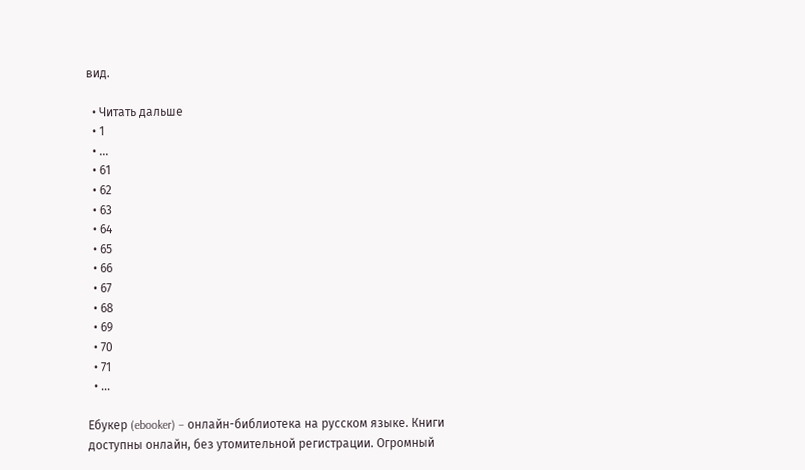вид.

  • Читать дальше
  • 1
  • ...
  • 61
  • 62
  • 63
  • 64
  • 65
  • 66
  • 67
  • 68
  • 69
  • 70
  • 71
  • ...

Ебукер (ebooker) – онлайн-библиотека на русском языке. Книги доступны онлайн, без утомительной регистрации. Огромный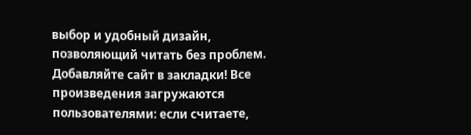выбор и удобный дизайн, позволяющий читать без проблем. Добавляйте сайт в закладки! Все произведения загружаются пользователями: если считаете,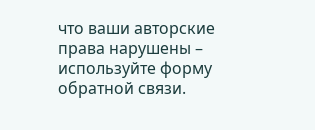что ваши авторские права нарушены – используйте форму обратной связи.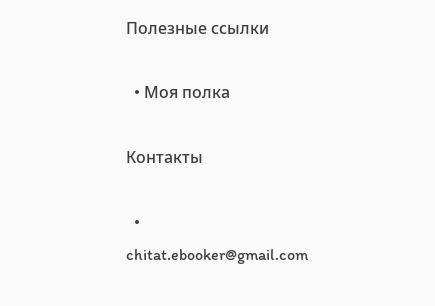Полезные ссылки

  • Моя полка

Контакты

  • chitat.ebooker@gmail.com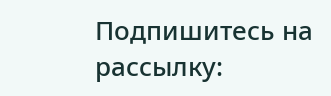Подпишитесь на рассылку: